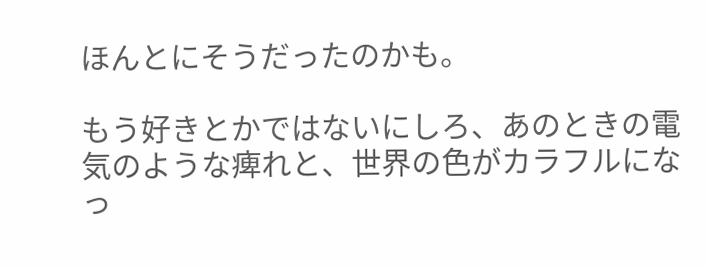ほんとにそうだったのかも。

もう好きとかではないにしろ、あのときの電気のような痺れと、世界の色がカラフルになっ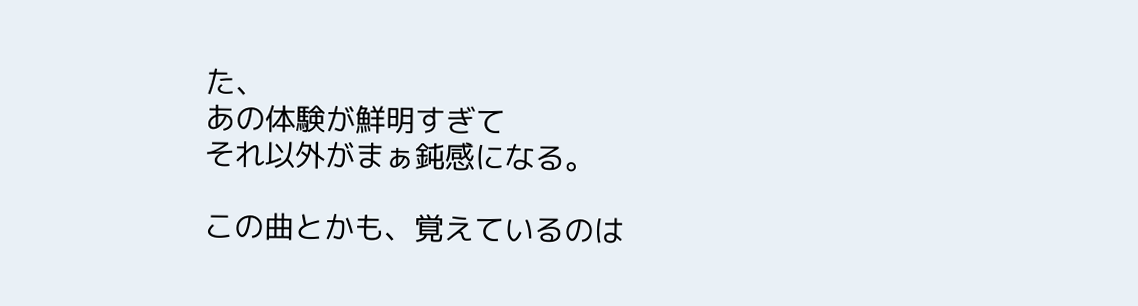た、
あの体験が鮮明すぎて
それ以外がまぁ鈍感になる。

この曲とかも、覚えているのは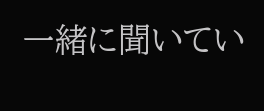一緒に聞いてい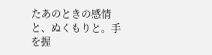たあのときの感情と、ぬくもりと。手を握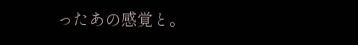ったあの感覚と。